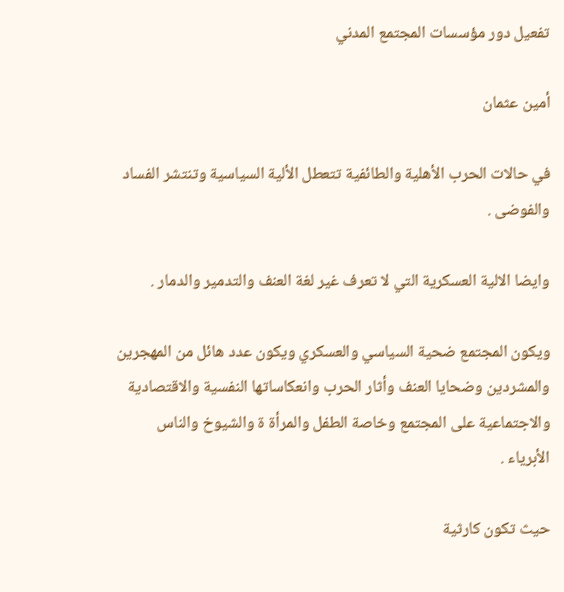تفعيل دور مؤسسات المجتمع المدني

أمين عثمان

في حالات الحرب الأهلية والطائفية تتعطل الألية السياسية وتنتشر الفساد والفوضى .

وايضا الالية العسكرية التي لا تعرف غير لغة العنف والتدمير والدمار .

ويكون المجتمع ضحية السياسي والعسكري ويكون عدد هائل من المهجرين والمشردين وضحايا العنف وأثار الحرب وانعكاساتها النفسية والاقتصادية والاجتماعية على المجتمع وخاصة الطفل والمرأة ة والشيوخ والناس الأبرياء .

حيث تكون كارثية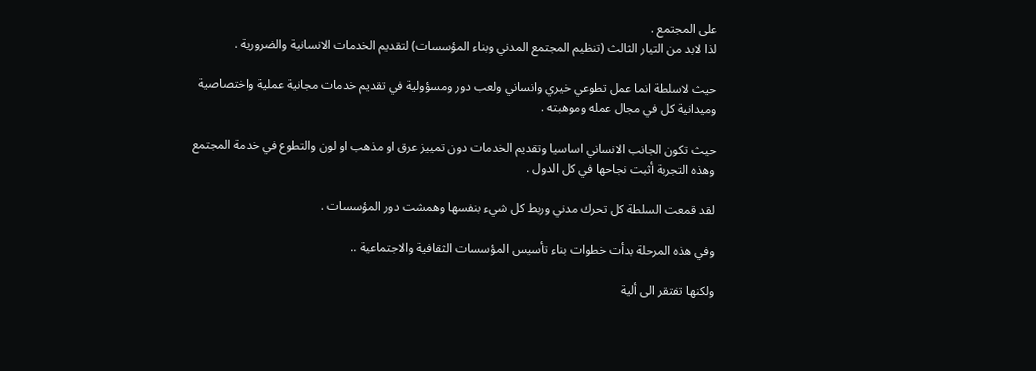على المجتمع .
لذا لابد من التيار الثالث (تنظيم المجتمع المدني وبناء المؤسسات) لتقديم الخدمات الانسانية والضرورية .

حيث لاسلطة انما عمل تطوعي خيري وانساني ولعب دور ومسؤولية في تقديم خدمات مجانية عملية واختصاصية وميدانية كل في مجال عمله وموهبته .

حيث تكون الجانب الانساني اساسيا وتقديم الخدمات دون تمييز عرق او مذهب او لون والتطوع في خدمة المجتمع
وهذه التجربة أثبت نجاحها في كل الدول .

لقد قمعت السلطة كل تحرك مدني وربط كل شيء بنفسها وهمشت دور المؤسسات .

وفي هذه المرحلة بدأت خطوات بناء تأسيس المؤسسات الثقافية والاجتماعية ..

ولكنها تفتقر الى ألية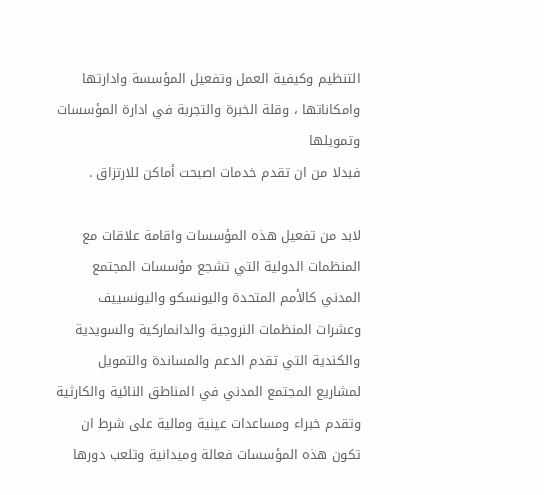التنظيم وكيفية العمل وتفعيل المؤسسة وادارتها وامكاناتها ، وقلة الخبرة والتجربة في ادارة المؤسسات وتمويلها
فبدلا من ان تقدم خدمات اصبحت أماكن للارتزاق .

لابد من تفعيل هذه المؤسسات واقامة علاقات مع المنظمات الدولية التي تشجع مؤسسات المجتمع المدني كالأمم المتحدة واليونسكو واليونسييف وعشرات المنظمات النروجية والدانماركية والسويدية والكندية التي تقدم الدعم والمساندة والتمويل لمشاريع المجتمع المدني في المناطق النائية والكارثية وتقدم خبراء ومساعدات عينية ومالية على شرط ان تكون هذه المؤسسات فعالة وميدانية وتلعب دورها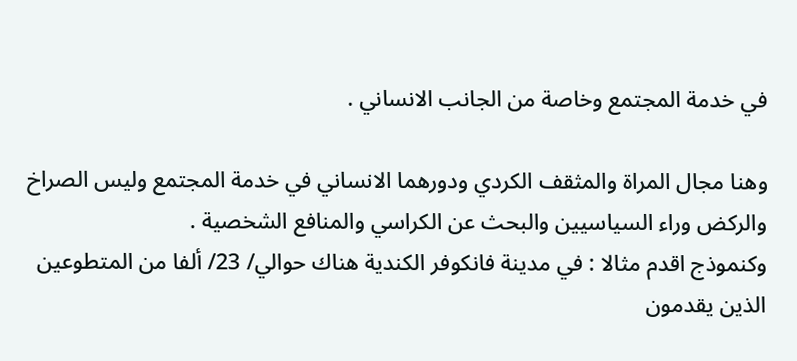في خدمة المجتمع وخاصة من الجانب الانساني .

وهنا مجال المراة والمثقف الكردي ودورهما الانساني في خدمة المجتمع وليس الصراخ والركض وراء السياسيين والبحث عن الكراسي والمنافع الشخصية .
وكنموذج اقدم مثالا : في مدينة فانكوفر الكندية هناك حوالي/ 23/ ألفا من المتطوعين الذين يقدمون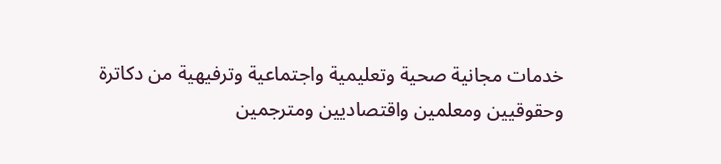خدمات مجانية صحية وتعليمية واجتماعية وترفيهية من دكاترة وحقوقيين ومعلمين واقتصاديين ومترجمين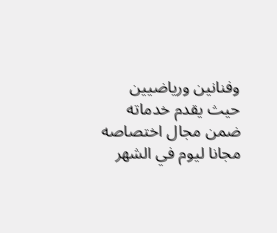وفنانين ورياضيين
حيث يقدم خدماته ضمن مجال اختصاصه مجانا ليوم في الشهر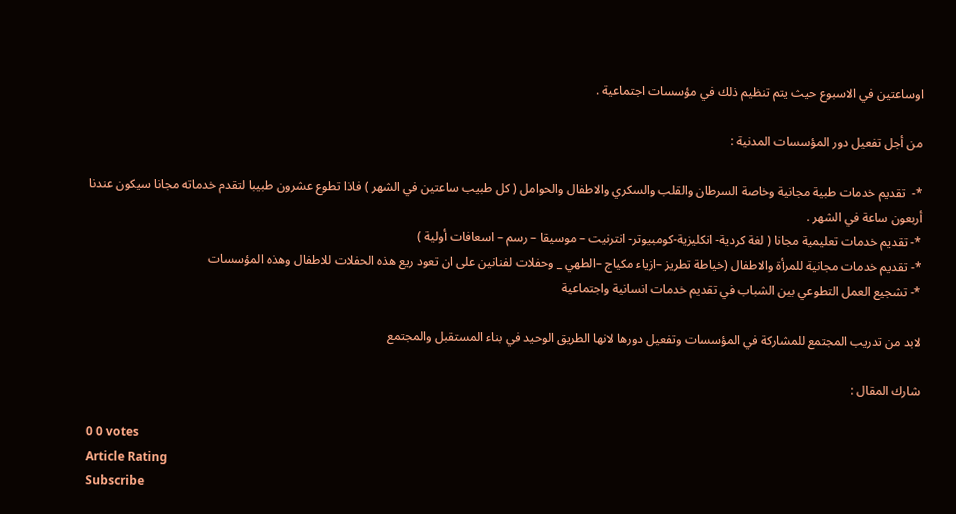اوساعتين في الاسبوع حيث يتم تنظيم ذلك في مؤسسات اجتماعية .

من أجل تفعيل دور المؤسسات المدنية :

*-  تقديم خدمات طبية مجانية وخاصة السرطان والقلب والسكري والاطفال والحوامل ( كل طبيب ساعتين في الشهر ) فاذا تطوع عشرون طبيبا لتقدم خدماته مجانا سيكون عندنا أربعون ساعة في الشهر .
*- تقديم خدمات تعليمية مجانا ( لغة كردية- انكليزية-كومبيوتر- انترنيت – موسيقا – رسم – اسعافات أولية )
*- تقديم خدمات مجانية للمرأة والاطفال (خياطة تطريز –ازياء مكياج –الطهي _ وحفلات لفنانين على ان تعود ريع هذه الحفلات للاطفال وهذه المؤسسات
*- تشجيع العمل التطوعي بين الشباب في تقديم خدمات انسانية واجتماعية

لابد من تدريب المجتمع للمشاركة في المؤسسات وتفعيل دورها لانها الطريق الوحيد في بناء المستقبل والمجتمع

شارك المقال :

0 0 votes
Article Rating
Subscribe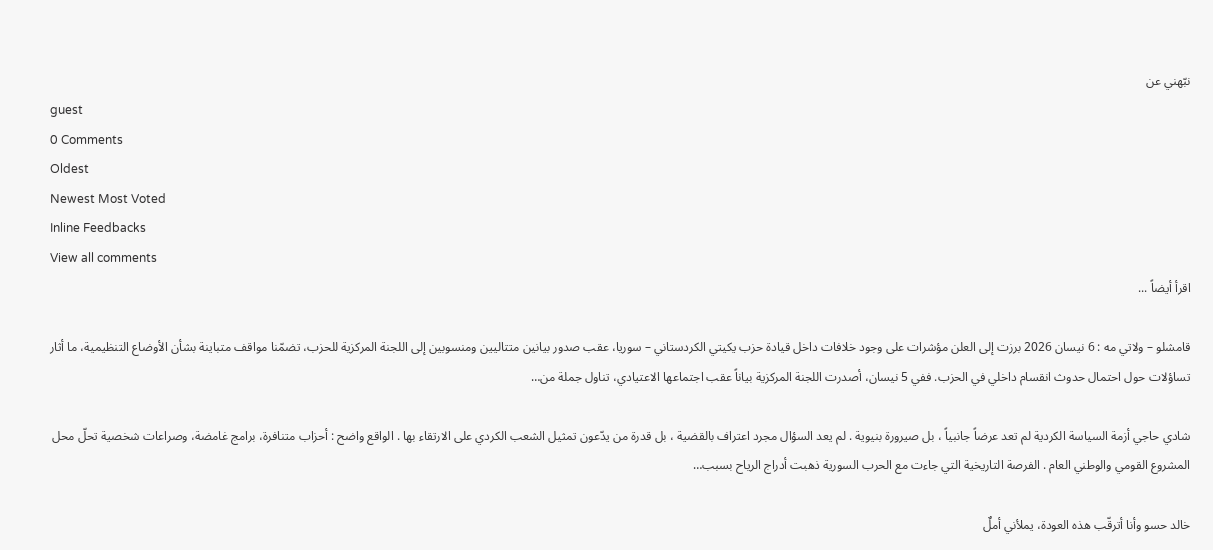نبّهني عن
guest
0 Comments
Oldest
Newest Most Voted
Inline Feedbacks
View all comments
اقرأ أيضاً ...

قامشلو – ولاتي مه : 6 نيسان 2026 برزت إلى العلن مؤشرات على وجود خلافات داخل قيادة حزب يكيتي الكردستاني – سوريا، عقب صدور بيانين متتاليين ومنسوبين إلى اللجنة المركزية للحزب، تضمّنا مواقف متباينة بشأن الأوضاع التنظيمية، ما أثار تساؤلات حول احتمال حدوث انقسام داخلي في الحزب. ففي 5 نيسان، أصدرت اللجنة المركزية بياناً عقب اجتماعها الاعتيادي، تناول جملة من…

شادي حاجي أزمة السياسة الكردية لم تعد عرضاً جانبياً ، بل صيرورة بنيوية . لم يعد السؤال مجرد اعتراف بالقضية ، بل قدرة من يدّعون تمثيل الشعب الكردي على الارتقاء بها . الواقع واضح : أحزاب متنافرة، برامج غامضة، وصراعات شخصية تحلّ محل المشروع القومي والوطني العام . الفرصة التاريخية التي جاءت مع الحرب السورية ذهبت أدراج الرياح بسبب…

خالد حسو وأنا أترقّب هذه العودة، يملأني أملٌ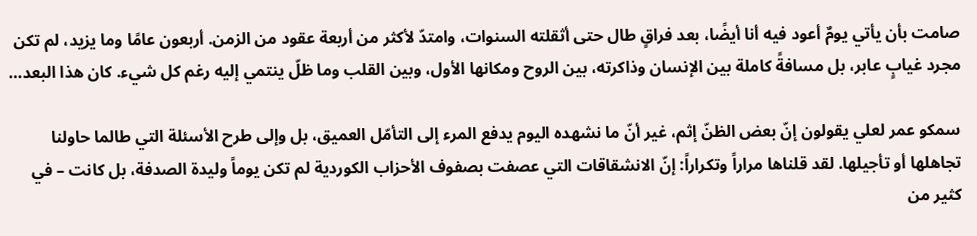صامت بأن يأتي يومٌ أعود فيه أنا أيضًا، بعد فراقٍ طال حتى أثقلته السنوات، وامتدّ لأكثر من أربعة عقود من الزمن. أربعون عامًا وما يزيد، لم تكن مجرد غيابٍ عابر، بل مسافةً كاملة بين الإنسان وذاكرته، بين الروح ومكانها الأول، وبين القلب وما ظلّ ينتمي إليه رغم كل شيء. كان هذا البعد…

سمكو عمر لعلي يقولون إنّ بعض الظنّ إثم، غير أنّ ما نشهده اليوم يدفع المرء إلى التأمّل العميق، بل وإلى طرح الأسئلة التي طالما حاولنا تجاهلها أو تأجيلها. لقد قلناها مراراً وتكراراً: إنّ الانشقاقات التي عصفت بصفوف الأحزاب الكوردية لم تكن يوماً وليدة الصدفة، بل كانت – في كثير من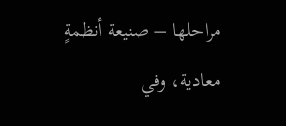مراحلها – صنيعة أنظمةٍ معادية، وفي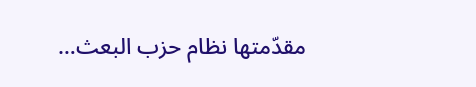مقدّمتها نظام حزب البعث…